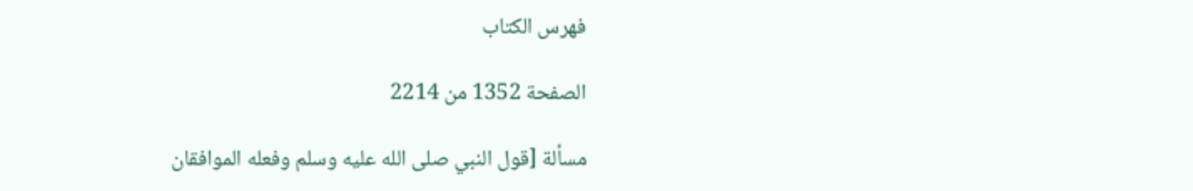فهرس الكتاب

الصفحة 1352 من 2214

مسألة [قول النبي صلى الله عليه وسلم وفعله الموافقان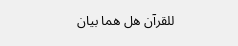للقرآن هل هما بيان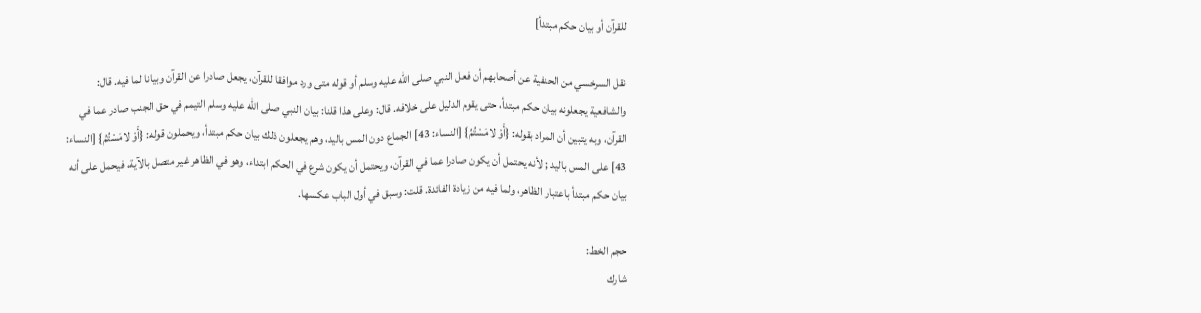للقرآن أو بيان حكم مبتدأ]

نقل السرخسي من الحنفية عن أصحابهم أن فعل النبي صلى الله عليه وسلم أو قوله متى ورد موافقا للقرآن، يجعل صادرا عن القرآن وبيانا لما فيه. قال: والشافعية يجعلونه بيان حكم مبتدأ، حتى يقوم الدليل على خلافه. قال: وعلى هذا قلنا: بيان النبي صلى الله عليه وسلم التيمم في حق الجنب صادر عما في القرآن، وبه يتبين أن المراد بقوله: {أَوْ لامَسْتُمُ} [النساء: 43] الجماع دون المس باليد، وهم يجعلون ذلك بيان حكم مبتدأ، ويحملون قوله: {أَوْ لامَسْتُمُ} [النساء: 43] على المس باليد ; لأنه يحتمل أن يكون صادرا عما في القرآن، ويحتمل أن يكون شرع في الحكم ابتداء، وهو في الظاهر غير متصل بالآية، فيحمل على أنه بيان حكم مبتدأ باعتبار الظاهر، ولما فيه من زيادة الفائدة. قلت: وسبق في أول الباب عكسها.

حجم الخط:
شارك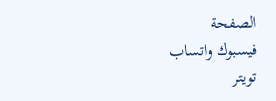الصفحة
فيسبوك واتساب تويتر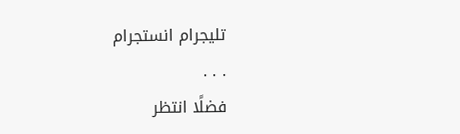تليجرام انستجرام
. . .
فضلًا انتظر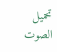تحميل الصوت